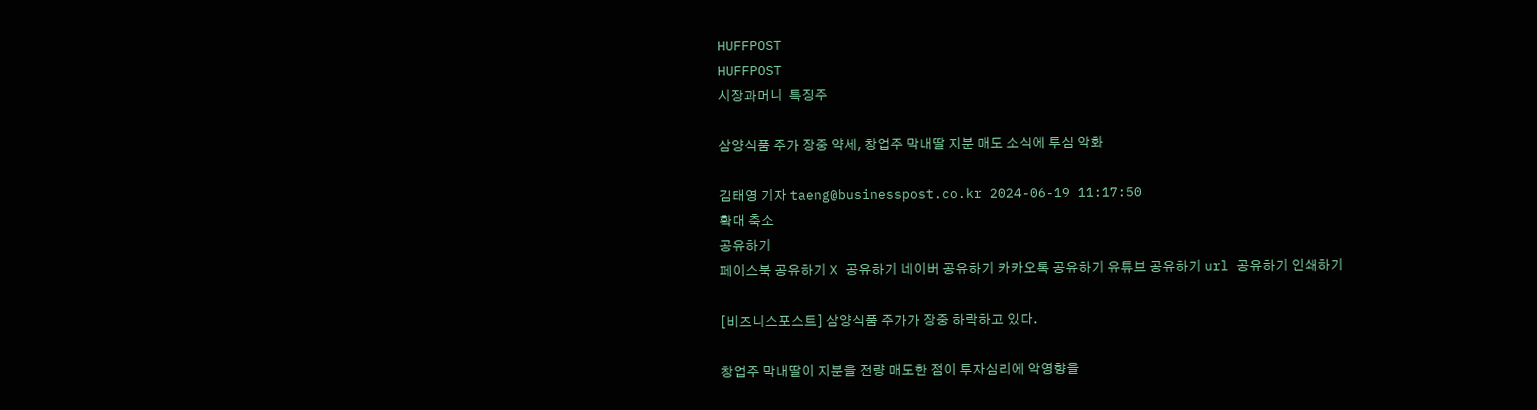HUFFPOST
HUFFPOST
시장과머니  특징주

삼양식품 주가 장중 약세, 창업주 막내딸 지분 매도 소식에 투심 악화

김태영 기자 taeng@businesspost.co.kr 2024-06-19 11:17:50
확대 축소
공유하기
페이스북 공유하기 X 공유하기 네이버 공유하기 카카오톡 공유하기 유튜브 공유하기 url 공유하기 인쇄하기

[비즈니스포스트] 삼양식품 주가가 장중 하락하고 있다.

창업주 막내딸이 지분을 전량 매도한 점이 투자심리에 악영향을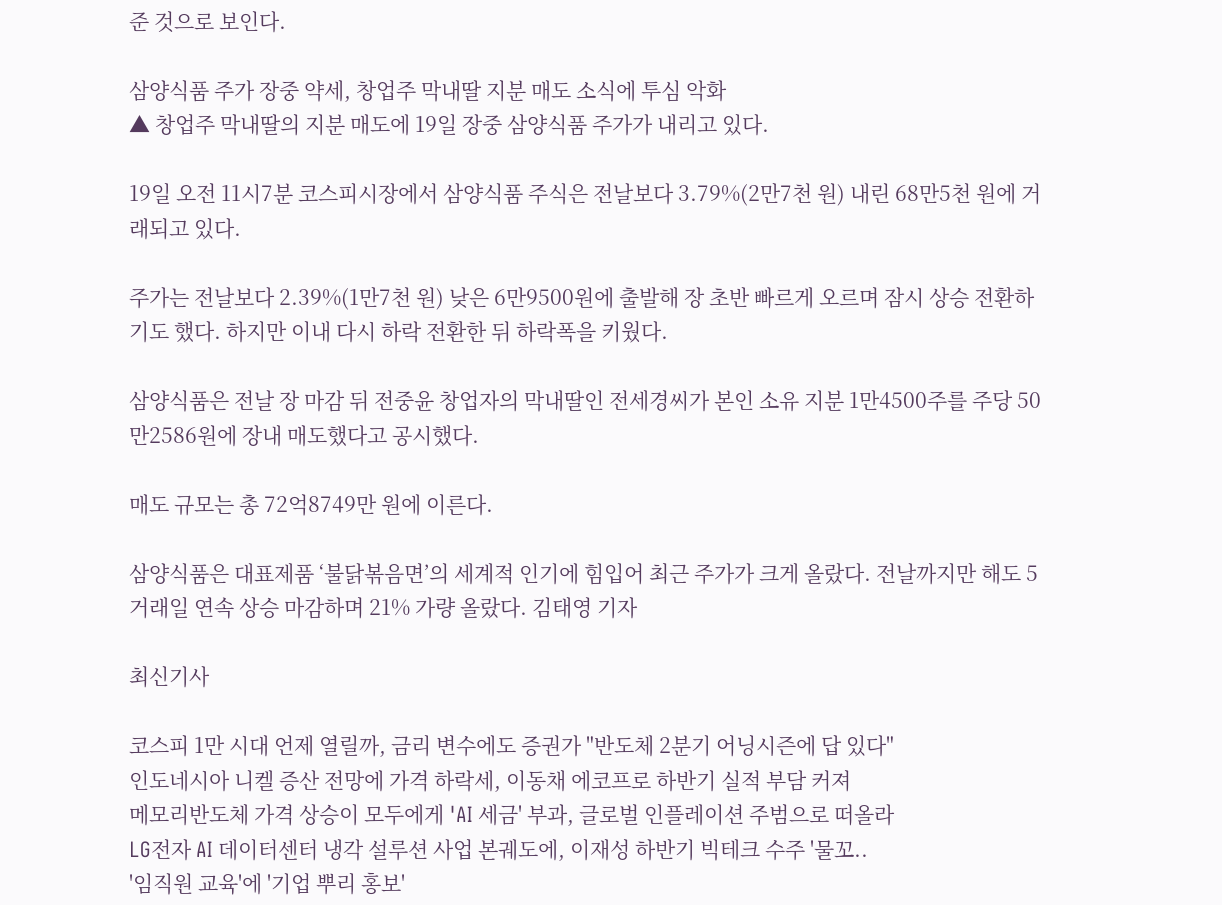준 것으로 보인다.

삼양식품 주가 장중 약세, 창업주 막내딸 지분 매도 소식에 투심 악화
▲ 창업주 막내딸의 지분 매도에 19일 장중 삼양식품 주가가 내리고 있다.

19일 오전 11시7분 코스피시장에서 삼양식품 주식은 전날보다 3.79%(2만7천 원) 내린 68만5천 원에 거래되고 있다.

주가는 전날보다 2.39%(1만7천 원) 낮은 6만9500원에 출발해 장 초반 빠르게 오르며 잠시 상승 전환하기도 했다. 하지만 이내 다시 하락 전환한 뒤 하락폭을 키웠다.

삼양식품은 전날 장 마감 뒤 전중윤 창업자의 막내딸인 전세경씨가 본인 소유 지분 1만4500주를 주당 50만2586원에 장내 매도했다고 공시했다.

매도 규모는 총 72억8749만 원에 이른다.

삼양식품은 대표제품 ‘불닭볶음면’의 세계적 인기에 힘입어 최근 주가가 크게 올랐다. 전날까지만 해도 5거래일 연속 상승 마감하며 21% 가량 올랐다. 김태영 기자

최신기사

코스피 1만 시대 언제 열릴까, 금리 변수에도 증권가 "반도체 2분기 어닝시즌에 답 있다"
인도네시아 니켈 증산 전망에 가격 하락세, 이동채 에코프로 하반기 실적 부담 커져
메모리반도체 가격 상승이 모두에게 'AI 세금' 부과, 글로벌 인플레이션 주범으로 떠올라
LG전자 AI 데이터센터 냉각 설루션 사업 본궤도에, 이재성 하반기 빅테크 수주 '물꼬..
'임직원 교육'에 '기업 뿌리 홍보'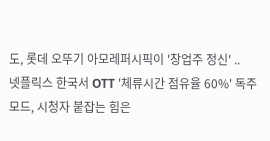도, 롯데 오뚜기 아모레퍼시픽이 '창업주 정신' ..
넷플릭스 한국서 OTT '체류시간 점유율 60%' 독주 모드, 시청자 붙잡는 힘은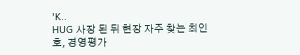'K..
HUG 사장 된 뒤 현장 자주 찾는 최인호, 경영평가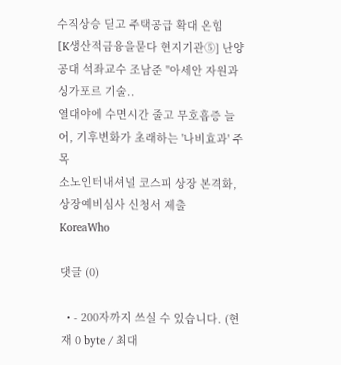수직상승 딛고 주택공급 확대 온힘
[K생산적금융을묻다 현지기관⑤] 난양공대 석좌교수 조남준 "아세안 자원과 싱가포르 기술..
열대야에 수면시간 줄고 무호흡증 늘어, 기후변화가 초래하는 '나비효과' 주목
소노인터내셔널 코스피 상장 본격화, 상장예비심사 신청서 제출
KoreaWho

댓글 (0)

  • - 200자까지 쓰실 수 있습니다. (현재 0 byte / 최대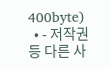400byte)
  • - 저작권 등 다른 사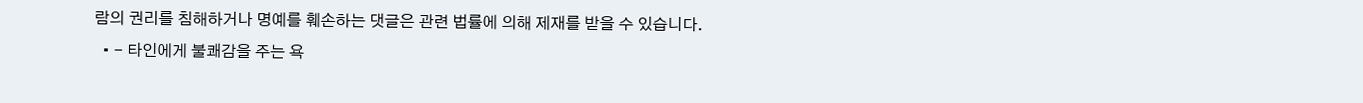람의 권리를 침해하거나 명예를 훼손하는 댓글은 관련 법률에 의해 제재를 받을 수 있습니다.
  • - 타인에게 불쾌감을 주는 욕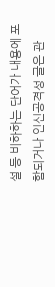설 등 비하하는 단어가 내용에 포함되거나 인신공격성 글은 관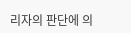리자의 판단에 의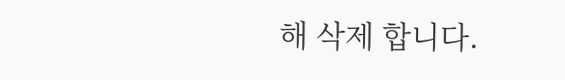해 삭제 합니다.